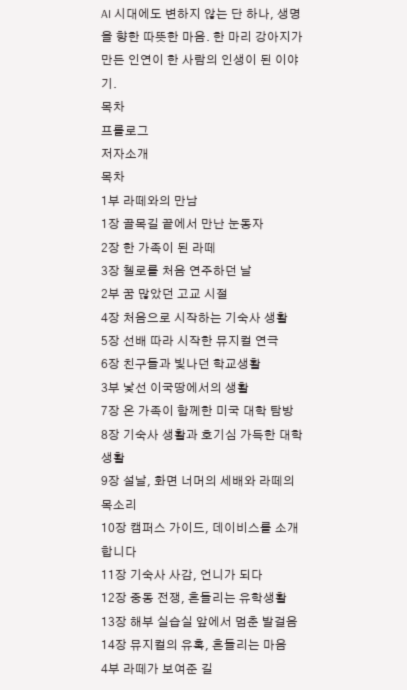AI 시대에도 변하지 않는 단 하나, 생명을 향한 따뜻한 마음. 한 마리 강아지가 만든 인연이 한 사람의 인생이 된 이야기.
목차
프롤로그
저자소개
목차
1부 라떼와의 만남
1장 골목길 끝에서 만난 눈동자
2장 한 가족이 된 라떼
3장 첼로를 처음 연주하던 날
2부 꿈 많았던 고교 시절
4장 처음으로 시작하는 기숙사 생활
5장 선배 따라 시작한 뮤지컬 연극
6장 친구들과 빛나던 학교생활
3부 낯선 이국땅에서의 생활
7장 온 가족이 함께한 미국 대학 탐방
8장 기숙사 생활과 호기심 가득한 대학생활
9장 설날, 화면 너머의 세배와 라떼의 목소리
10장 캠퍼스 가이드, 데이비스를 소개합니다
11장 기숙사 사감, 언니가 되다
12장 중동 전쟁, 흔들리는 유학생활
13장 해부 실습실 앞에서 멈춘 발걸음
14장 뮤지컬의 유혹, 흔들리는 마음
4부 라떼가 보여준 길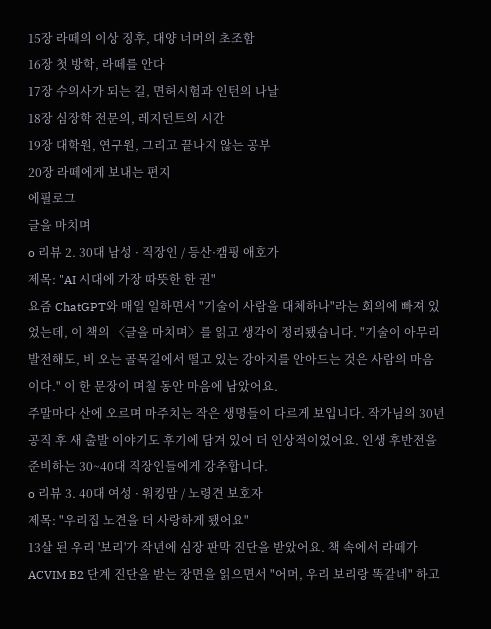15장 라떼의 이상 징후, 대양 너머의 초조함
16장 첫 방학, 라떼를 안다
17장 수의사가 되는 길, 면허시험과 인턴의 나날
18장 심장학 전문의, 레지던트의 시간
19장 대학원, 연구원, 그리고 끝나지 않는 공부
20장 라떼에게 보내는 편지
에필로그
글을 마치며
o 리뷰 2. 30대 남성 · 직장인 / 등산·캠핑 애호가
제목: "AI 시대에 가장 따뜻한 한 권"
요즘 ChatGPT와 매일 일하면서 "기술이 사람을 대체하나"라는 회의에 빠져 있었는데, 이 책의 〈글을 마치며〉를 읽고 생각이 정리됐습니다. "기술이 아무리 발전해도, 비 오는 골목길에서 떨고 있는 강아지를 안아드는 것은 사람의 마음이다." 이 한 문장이 며칠 동안 마음에 남았어요.
주말마다 산에 오르며 마주치는 작은 생명들이 다르게 보입니다. 작가님의 30년 공직 후 새 출발 이야기도 후기에 담겨 있어 더 인상적이었어요. 인생 후반전을 준비하는 30~40대 직장인들에게 강추합니다.
o 리뷰 3. 40대 여성 · 워킹맘 / 노령견 보호자
제목: "우리집 노견을 더 사랑하게 됐어요"
13살 된 우리 '보리'가 작년에 심장 판막 진단을 받았어요. 책 속에서 라떼가 ACVIM B2 단계 진단을 받는 장면을 읽으면서 "어머, 우리 보리랑 똑같네" 하고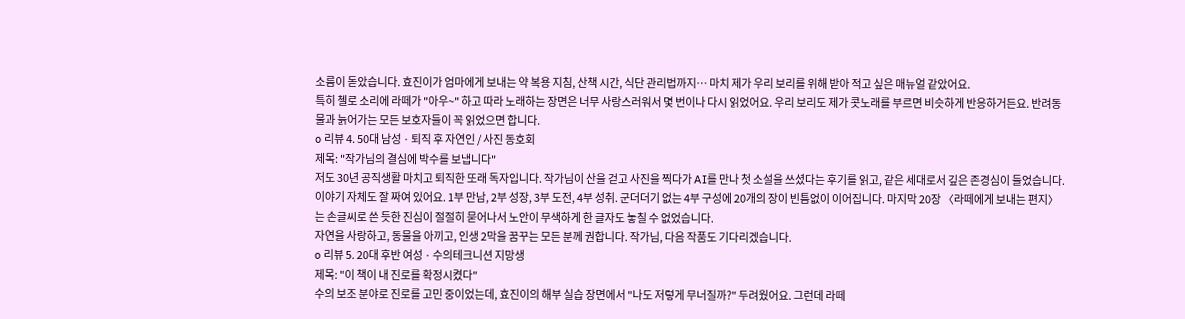소름이 돋았습니다. 효진이가 엄마에게 보내는 약 복용 지침, 산책 시간, 식단 관리법까지… 마치 제가 우리 보리를 위해 받아 적고 싶은 매뉴얼 같았어요.
특히 첼로 소리에 라떼가 "아우~" 하고 따라 노래하는 장면은 너무 사랑스러워서 몇 번이나 다시 읽었어요. 우리 보리도 제가 콧노래를 부르면 비슷하게 반응하거든요. 반려동물과 늙어가는 모든 보호자들이 꼭 읽었으면 합니다.
o 리뷰 4. 50대 남성 · 퇴직 후 자연인 / 사진 동호회
제목: "작가님의 결심에 박수를 보냅니다"
저도 30년 공직생활 마치고 퇴직한 또래 독자입니다. 작가님이 산을 걷고 사진을 찍다가 AI를 만나 첫 소설을 쓰셨다는 후기를 읽고, 같은 세대로서 깊은 존경심이 들었습니다.
이야기 자체도 잘 짜여 있어요. 1부 만남, 2부 성장, 3부 도전, 4부 성취. 군더더기 없는 4부 구성에 20개의 장이 빈틈없이 이어집니다. 마지막 20장 〈라떼에게 보내는 편지〉는 손글씨로 쓴 듯한 진심이 절절히 묻어나서 노안이 무색하게 한 글자도 놓칠 수 없었습니다.
자연을 사랑하고, 동물을 아끼고, 인생 2막을 꿈꾸는 모든 분께 권합니다. 작가님, 다음 작품도 기다리겠습니다.
o 리뷰 5. 20대 후반 여성 · 수의테크니션 지망생
제목: "이 책이 내 진로를 확정시켰다"
수의 보조 분야로 진로를 고민 중이었는데, 효진이의 해부 실습 장면에서 "나도 저렇게 무너질까?" 두려웠어요. 그런데 라떼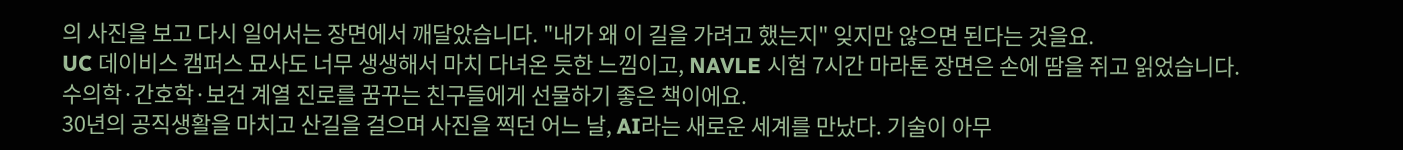의 사진을 보고 다시 일어서는 장면에서 깨달았습니다. "내가 왜 이 길을 가려고 했는지" 잊지만 않으면 된다는 것을요.
UC 데이비스 캠퍼스 묘사도 너무 생생해서 마치 다녀온 듯한 느낌이고, NAVLE 시험 7시간 마라톤 장면은 손에 땀을 쥐고 읽었습니다. 수의학·간호학·보건 계열 진로를 꿈꾸는 친구들에게 선물하기 좋은 책이에요.
30년의 공직생활을 마치고 산길을 걸으며 사진을 찍던 어느 날, AI라는 새로운 세계를 만났다. 기술이 아무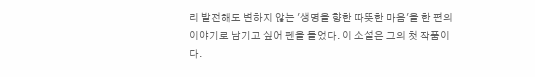리 발전해도 변하지 않는 '생명을 향한 따뜻한 마음'을 한 편의 이야기로 남기고 싶어 펜을 들었다. 이 소설은 그의 첫 작품이다.